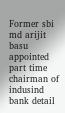Former sbi md arijit basu appointed part time chairman of indusind bank detail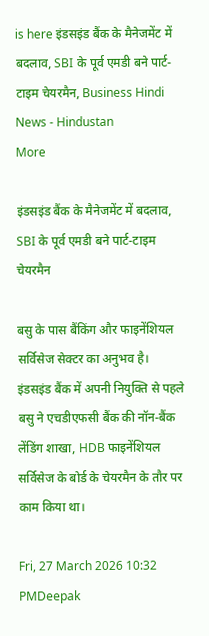is here इंडसइंड बैंक के मैनेजमेंट में बदलाव, SBI के पूर्व एमडी बने पार्ट-टाइम चेयरमैन, Business Hindi News - Hindustan
More

इंडसइंड बैंक के मैनेजमेंट में बदलाव, SBI के पूर्व एमडी बने पार्ट-टाइम चेयरमैन

बसु के पास बैंकिंग और फाइनेंशियल सर्विसेज सेक्टर का अनुभव है। इंडसइंड बैंक में अपनी नियुक्ति से पहले बसु ने एचडीएफसी बैंक की नॉन-बैंक लेंडिंग शाखा, HDB फाइनेंशियल सर्विसेज के बोर्ड के चेयरमैन के तौर पर काम किया था।

Fri, 27 March 2026 10:32 PMDeepak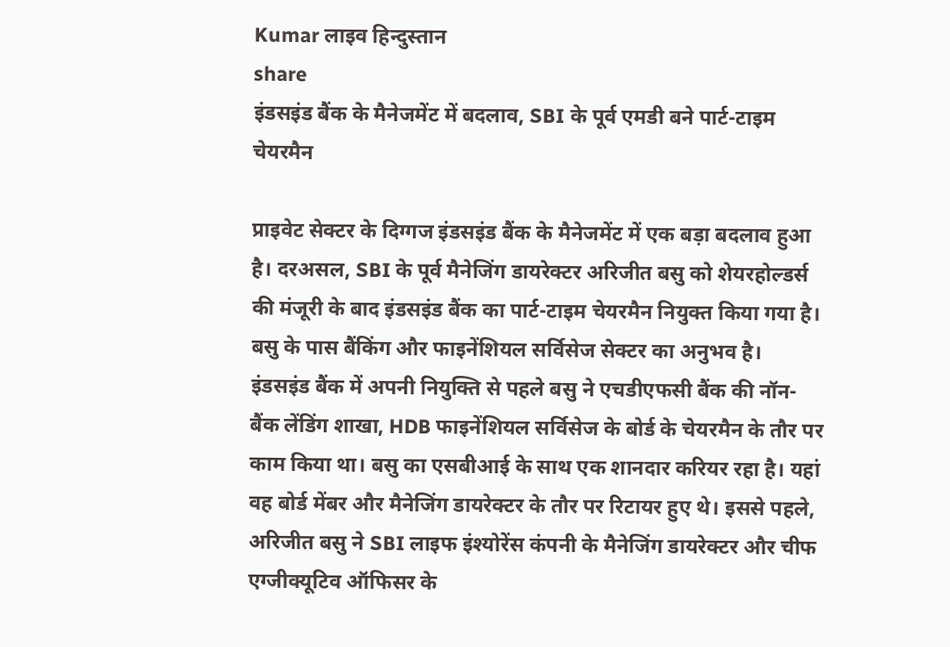Kumar लाइव हिन्दुस्तान
share
इंडसइंड बैंक के मैनेजमेंट में बदलाव, SBI के पूर्व एमडी बने पार्ट-टाइम चेयरमैन

प्राइवेट सेक्टर के दिग्गज इंडसइंड बैंक के मैनेजमेंट में एक बड़ा बदलाव हुआ है। दरअसल, SBI के पूर्व मैनेजिंग डायरेक्टर अरिजीत बसु को शेयरहोल्डर्स की मंजूरी के बाद इंडसइंड बैंक का पार्ट-टाइम चेयरमैन नियुक्त किया गया है। बसु के पास बैंकिंग और फाइनेंशियल सर्विसेज सेक्टर का अनुभव है। इंडसइंड बैंक में अपनी नियुक्ति से पहले बसु ने एचडीएफसी बैंक की नॉन-बैंक लेंडिंग शाखा, HDB फाइनेंशियल सर्विसेज के बोर्ड के चेयरमैन के तौर पर काम किया था। बसु का एसबीआई के साथ एक शानदार करियर रहा है। यहां वह बोर्ड मेंबर और मैनेजिंग डायरेक्टर के तौर पर रिटायर हुए थे। इससे पहले, अरिजीत बसु ने SBI लाइफ इंश्योरेंस कंपनी के मैनेजिंग डायरेक्टर और चीफ एग्जीक्यूटिव ऑफिसर के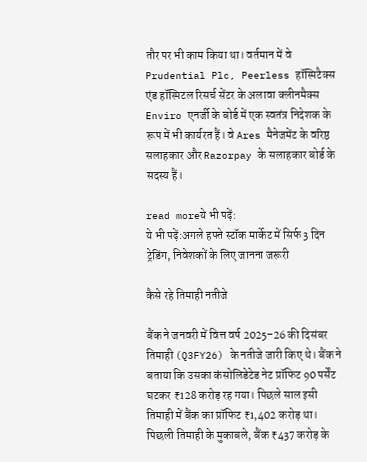तौर पर भी काम किया था। वर्तमान में वे Prudential Plc, Peerless हॉस्पिटैक्स एंड हॉस्पिटल रिसर्च सेंटर के अलावा क्लीनमैक्स Enviro एनर्जी के बोर्ड में एक स्वतंत्र निदेशक के रूप में भी कार्यरत हैं। वे Ares मैनेजमेंट के वरिष्ठ सलाहकार और Razorpay के सलाहकार बोर्ड के सदस्य हैं।

read moreये भी पढ़ें:
ये भी पढ़ें:अगले हफ्ते स्टॉक मार्केट में सिर्फ 3 दिन ट्रेडिंग, निवेशकों के लिए जानना जरूरी

कैसे रहे तिमाही नतीजे

बैंक ने जनवरी में वित्त वर्ष 2025–26 की दिसंबर तिमाही (Q3FY26) के नतीजे जारी किए थे। बैंक ने बताया कि उसका कंसोलिडेटेड नेट प्रॉफिट 90 पर्सेंट घटकर ₹128 करोड़ रह गया। पिछले साल इसी तिमाही में बैंक का प्रॉफिट ₹1,402 करोड़ था। पिछली तिमाही के मुकाबले, बैंक ₹437 करोड़ के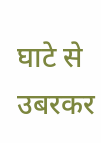घाटे से उबरकर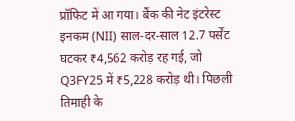प्रॉफिट में आ गया। बैंक की नेट इंटरेस्ट इनकम (NII) साल-दर-साल 12.7 पर्सेंट घटकर ₹4,562 करोड़ रह गई, जो Q3FY25 में ₹5,228 करोड़ थी। पिछली तिमाही के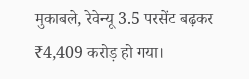मुकाबले, रेवेन्यू 3.5 परसेंट बढ़कर ₹4,409 करोड़ हो गया।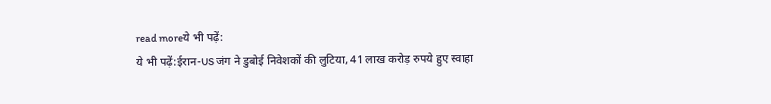read moreये भी पढ़ें:
ये भी पढ़ें:ईरान-US जंग ने डुबोई निवेशकों की लुटिया, 41 लाख करोड़ रुपये हुए स्वाहा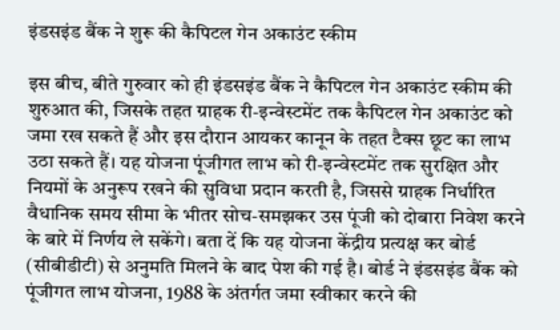इंडसइंड बैंक ने शुरू की कैपिटल गेन अकाउंट स्कीम

इस बीच, बीते गुरुवार को ही इंडसइंड बैंक ने कैपिटल गेन अकाउंट स्कीम की शुरुआत की, जिसके तहत ग्राहक री-इन्वेस्टमेंट तक कैपिटल गेन अकाउंट को जमा रख सकते हैं और इस दौरान आयकर कानून के तहत टैक्स छूट का लाभ उठा सकते हैं। यह योजना पूंजीगत लाभ को री-इन्वेस्टमेंट तक सुरक्षित और नियमों के अनुरूप रखने की सुविधा प्रदान करती है, जिससे ग्राहक निर्धारित वैधानिक समय सीमा के भीतर सोच-समझकर उस पूंजी को दोबारा निवेश करने के बारे में निर्णय ले सकेंगे। बता दें कि यह योजना केंद्रीय प्रत्यक्ष कर बोर्ड (सीबीडीटी) से अनुमति मिलने के बाद पेश की गई है। बोर्ड ने इंडसइंड बैंक को पूंजीगत लाभ योजना, 1988 के अंतर्गत जमा स्वीकार करने की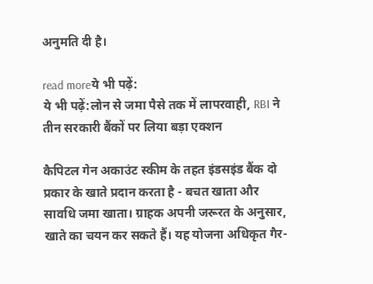अनुमति दी है।

read moreये भी पढ़ें:
ये भी पढ़ें:लोन से जमा पैसे तक में लापरवाही, RBI ने तीन सरकारी बैंकों पर लिया बड़ा एक्शन

कैपिटल गेन अकाउंट स्कीम के तहत इंडसइंड बैंक दो प्रकार के खाते प्रदान करता है - बचत खाता और सावधि जमा खाता। ग्राहक अपनी जरूरत के अनुसार, खाते का चयन कर सकते हैं। यह योजना अधिकृत गैर-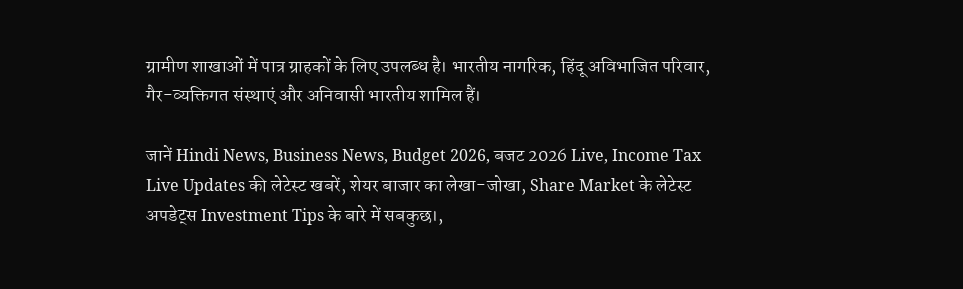ग्रामीण शाखाओं में पात्र ग्राहकों के लिए उपलब्ध है। भारतीय नागरिक, हिंदू अविभाजित परिवार, गैर-व्यक्तिगत संस्थाएं और अनिवासी भारतीय शामिल हैं।

जानें Hindi News, Business News, Budget 2026, बजट 2026 Live, Income Tax Live Updates की लेटेस्ट खबरें, शेयर बाजार का लेखा-जोखा, Share Market के लेटेस्ट अपडेट्स Investment Tips के बारे में सबकुछ।,